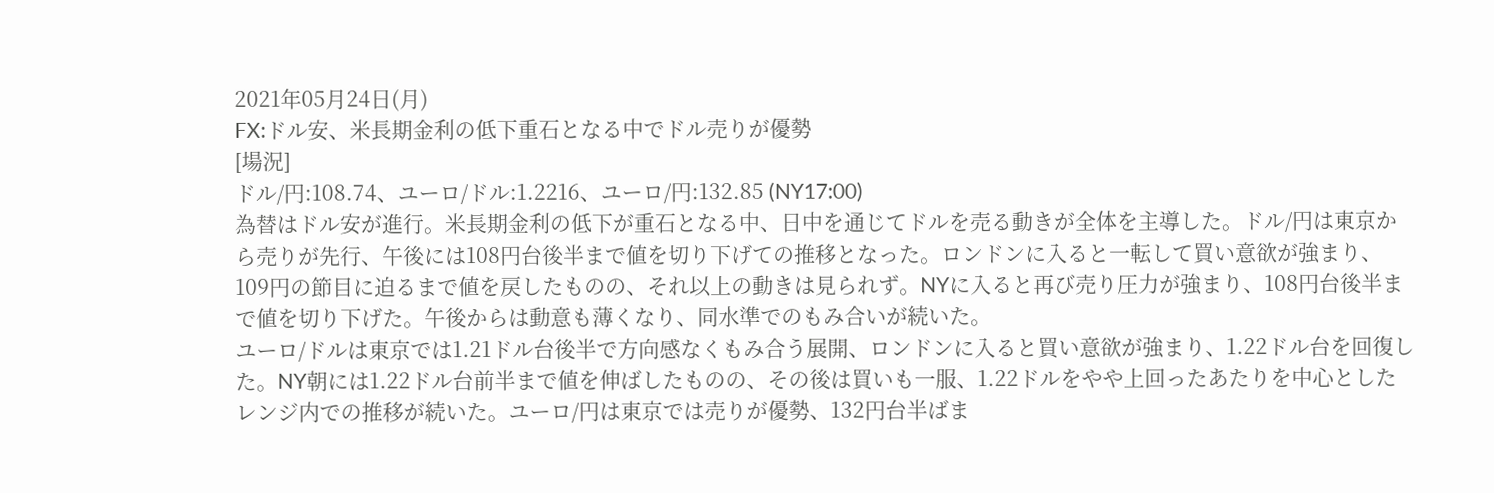2021年05月24日(月)
FX:ドル安、米長期金利の低下重石となる中でドル売りが優勢
[場況]
ドル/円:108.74、ユーロ/ドル:1.2216、ユーロ/円:132.85 (NY17:00)
為替はドル安が進行。米長期金利の低下が重石となる中、日中を通じてドルを売る動きが全体を主導した。ドル/円は東京から売りが先行、午後には108円台後半まで値を切り下げての推移となった。ロンドンに入ると一転して買い意欲が強まり、109円の節目に迫るまで値を戻したものの、それ以上の動きは見られず。NYに入ると再び売り圧力が強まり、108円台後半まで値を切り下げた。午後からは動意も薄くなり、同水準でのもみ合いが続いた。
ユーロ/ドルは東京では1.21ドル台後半で方向感なくもみ合う展開、ロンドンに入ると買い意欲が強まり、1.22ドル台を回復した。NY朝には1.22ドル台前半まで値を伸ばしたものの、その後は買いも一服、1.22ドルをやや上回ったあたりを中心としたレンジ内での推移が続いた。ユーロ/円は東京では売りが優勢、132円台半ばま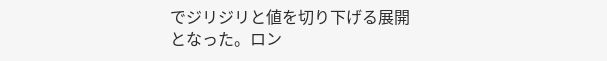でジリジリと値を切り下げる展開となった。ロン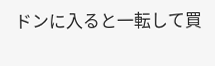ドンに入ると一転して買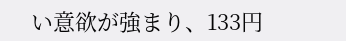い意欲が強まり、133円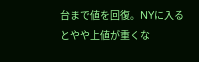台まで値を回復。NYに入るとやや上値が重くな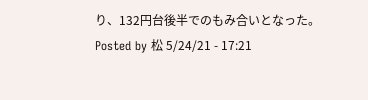り、132円台後半でのもみ合いとなった。
Posted by 松 5/24/21 - 17:21